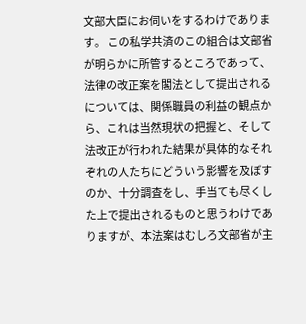文部大臣にお伺いをするわけであります。 この私学共済のこの組合は文部省が明らかに所管するところであって、法律の改正案を閣法として提出されるについては、関係職員の利益の観点から、これは当然現状の把握と、そして法改正が行われた結果が具体的なそれぞれの人たちにどういう影響を及ぼすのか、十分調査をし、手当ても尽くした上で提出されるものと思うわけでありますが、本法案はむしろ文部省が主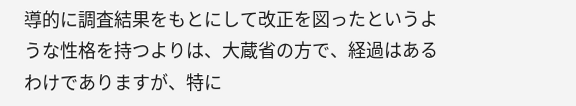導的に調査結果をもとにして改正を図ったというような性格を持つよりは、大蔵省の方で、経過はあるわけでありますが、特に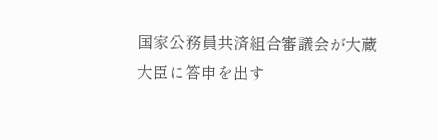国家公務員共済組合審議会が大蔵大臣に答申を出す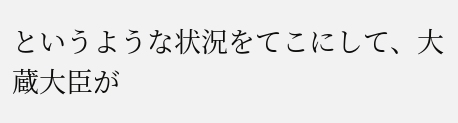というような状況をてこにして、大蔵大臣が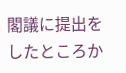閣議に提出をしたところか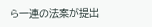ら一連の法案が提出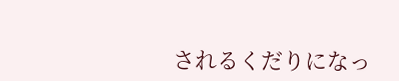されるくだりになっ